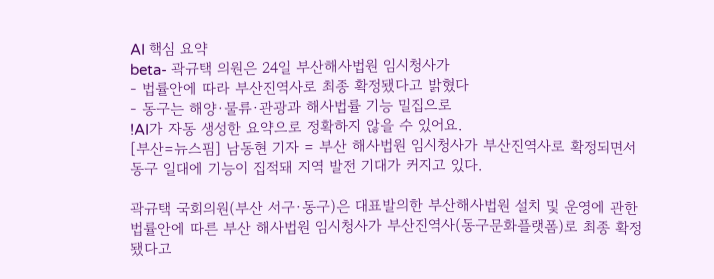AI 핵심 요약
beta- 곽규택 의원은 24일 부산해사법원 임시청사가
- 법률안에 따라 부산진역사로 최종 확정됐다고 밝혔다
- 동구는 해양·물류·관광과 해사법률 기능 밀집으로
!AI가 자동 생성한 요약으로 정확하지 않을 수 있어요.
[부산=뉴스핌] 남동현 기자 = 부산 해사법원 임시청사가 부산진역사로 확정되면서 동구 일대에 기능이 집적돼 지역 발전 기대가 커지고 있다.

곽규택 국회의원(부산 서구·동구)은 대표발의한 부산해사법원 설치 및 운영에 관한 법률안에 따른 부산 해사법원 임시청사가 부산진역사(동구문화플랫폼)로 최종 확정됐다고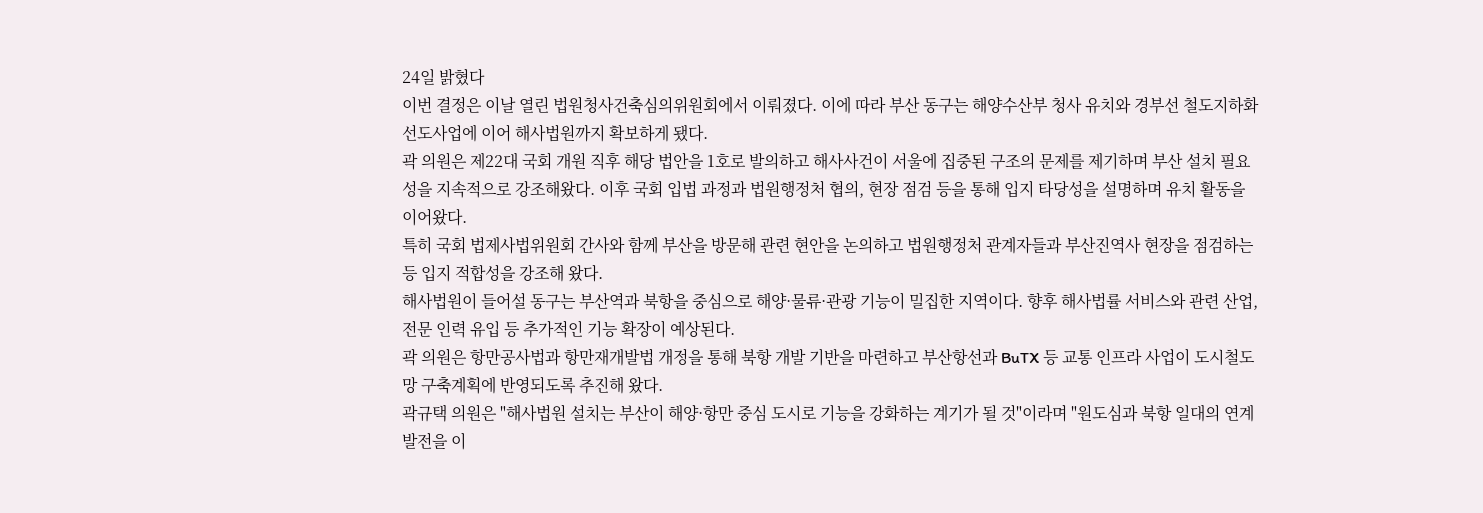24일 밝혔다
이번 결정은 이날 열린 법원청사건축심의위원회에서 이뤄졌다. 이에 따라 부산 동구는 해양수산부 청사 유치와 경부선 철도지하화 선도사업에 이어 해사법원까지 확보하게 됐다.
곽 의원은 제22대 국회 개원 직후 해당 법안을 1호로 발의하고 해사사건이 서울에 집중된 구조의 문제를 제기하며 부산 설치 필요성을 지속적으로 강조해왔다. 이후 국회 입법 과정과 법원행정처 협의, 현장 점검 등을 통해 입지 타당성을 설명하며 유치 활동을 이어왔다.
특히 국회 법제사법위원회 간사와 함께 부산을 방문해 관련 현안을 논의하고 법원행정처 관계자들과 부산진역사 현장을 점검하는 등 입지 적합성을 강조해 왔다.
해사법원이 들어설 동구는 부산역과 북항을 중심으로 해양·물류·관광 기능이 밀집한 지역이다. 향후 해사법률 서비스와 관련 산업, 전문 인력 유입 등 추가적인 기능 확장이 예상된다.
곽 의원은 항만공사법과 항만재개발법 개정을 통해 북항 개발 기반을 마련하고 부산항선과 BuTX 등 교통 인프라 사업이 도시철도망 구축계획에 반영되도록 추진해 왔다.
곽규택 의원은 "해사법원 설치는 부산이 해양·항만 중심 도시로 기능을 강화하는 계기가 될 것"이라며 "원도심과 북항 일대의 연계 발전을 이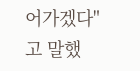어가겠다"고 말했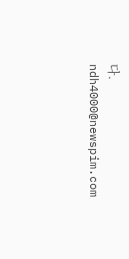다.
ndh4000@newspim.com